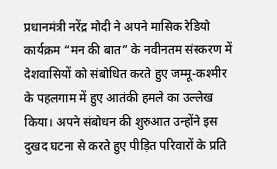प्रधानमंत्री नरेंद्र मोदी ने अपने मासिक रेडियो कार्यक्रम “मन की बात” के नवीनतम संस्करण में देशवासियों को संबोधित करते हुए जम्मू-कश्मीर के पहलगाम में हुए आतंकी हमले का उल्लेख किया। अपने संबोधन की शुरुआत उन्होंने इस दुखद घटना से करते हुए पीड़ित परिवारों के प्रति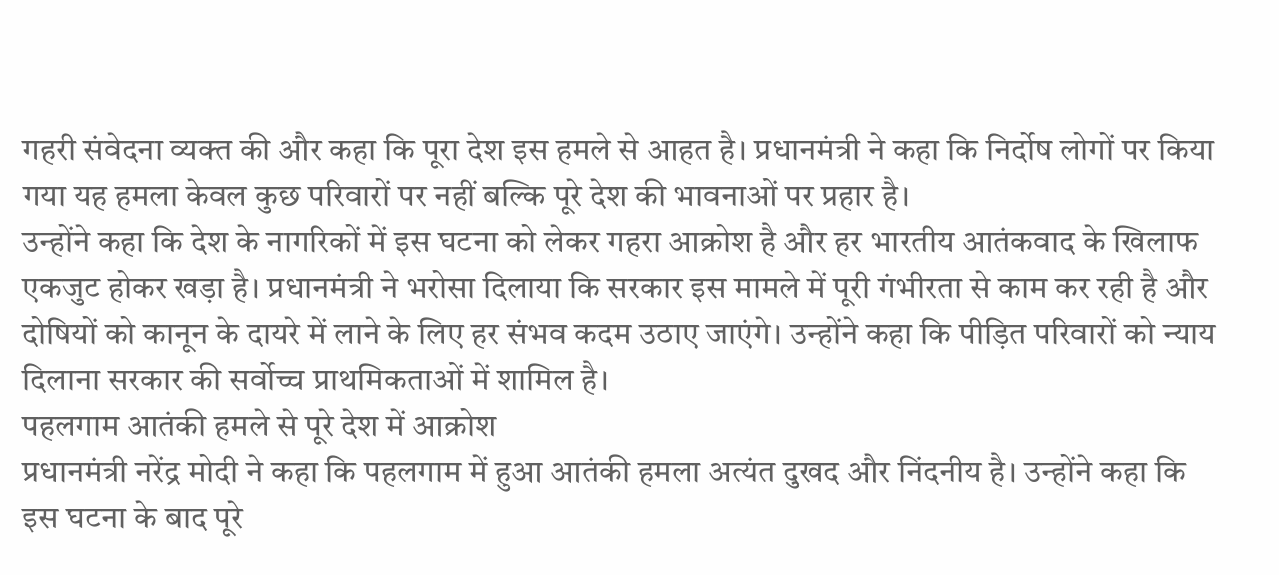गहरी संवेदना व्यक्त की और कहा कि पूरा देश इस हमले से आहत है। प्रधानमंत्री ने कहा कि निर्दोष लोगों पर किया गया यह हमला केवल कुछ परिवारों पर नहीं बल्कि पूरे देश की भावनाओं पर प्रहार है।
उन्होंने कहा कि देश के नागरिकों में इस घटना को लेकर गहरा आक्रोश है और हर भारतीय आतंकवाद के खिलाफ एकजुट होकर खड़ा है। प्रधानमंत्री ने भरोसा दिलाया कि सरकार इस मामले में पूरी गंभीरता से काम कर रही है और दोषियों को कानून के दायरे में लाने के लिए हर संभव कदम उठाए जाएंगे। उन्होंने कहा कि पीड़ित परिवारों को न्याय दिलाना सरकार की सर्वोच्च प्राथमिकताओं में शामिल है।
पहलगाम आतंकी हमले से पूरे देश में आक्रोश
प्रधानमंत्री नरेंद्र मोदी ने कहा कि पहलगाम में हुआ आतंकी हमला अत्यंत दुखद और निंदनीय है। उन्होंने कहा कि इस घटना के बाद पूरे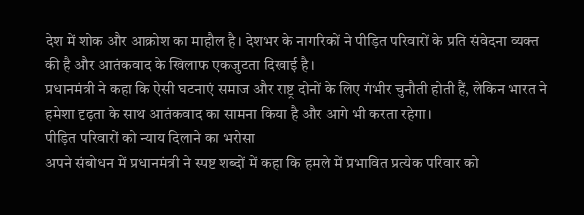देश में शोक और आक्रोश का माहौल है। देशभर के नागरिकों ने पीड़ित परिवारों के प्रति संवेदना व्यक्त की है और आतंकवाद के खिलाफ एकजुटता दिखाई है।
प्रधानमंत्री ने कहा कि ऐसी घटनाएं समाज और राष्ट्र दोनों के लिए गंभीर चुनौती होती हैं, लेकिन भारत ने हमेशा दृढ़ता के साथ आतंकवाद का सामना किया है और आगे भी करता रहेगा।
पीड़ित परिवारों को न्याय दिलाने का भरोसा
अपने संबोधन में प्रधानमंत्री ने स्पष्ट शब्दों में कहा कि हमले में प्रभावित प्रत्येक परिवार को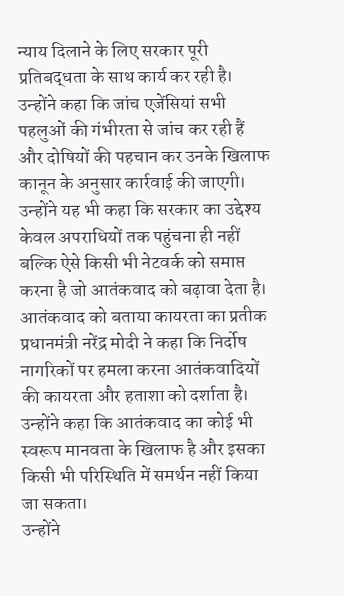न्याय दिलाने के लिए सरकार पूरी प्रतिबद्धता के साथ कार्य कर रही है। उन्होंने कहा कि जांच एजेंसियां सभी पहलुओं की गंभीरता से जांच कर रही हैं और दोषियों की पहचान कर उनके खिलाफ कानून के अनुसार कार्रवाई की जाएगी।
उन्होंने यह भी कहा कि सरकार का उद्देश्य केवल अपराधियों तक पहुंचना ही नहीं बल्कि ऐसे किसी भी नेटवर्क को समाप्त करना है जो आतंकवाद को बढ़ावा देता है।
आतंकवाद को बताया कायरता का प्रतीक
प्रधानमंत्री नरेंद्र मोदी ने कहा कि निर्दोष नागरिकों पर हमला करना आतंकवादियों की कायरता और हताशा को दर्शाता है। उन्होंने कहा कि आतंकवाद का कोई भी स्वरूप मानवता के खिलाफ है और इसका किसी भी परिस्थिति में समर्थन नहीं किया जा सकता।
उन्होंने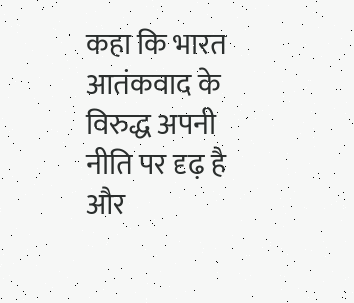कहा कि भारत आतंकवाद के विरुद्ध अपनी नीति पर दृढ़ है और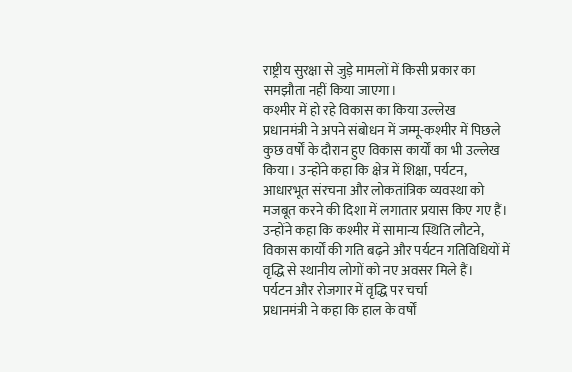राष्ट्रीय सुरक्षा से जुड़े मामलों में किसी प्रकार का समझौता नहीं किया जाएगा।
कश्मीर में हो रहे विकास का किया उल्लेख
प्रधानमंत्री ने अपने संबोधन में जम्मू-कश्मीर में पिछले कुछ वर्षों के दौरान हुए विकास कार्यों का भी उल्लेख किया। उन्होंने कहा कि क्षेत्र में शिक्षा, पर्यटन, आधारभूत संरचना और लोकतांत्रिक व्यवस्था को मजबूत करने की दिशा में लगातार प्रयास किए गए हैं।
उन्होंने कहा कि कश्मीर में सामान्य स्थिति लौटने, विकास कार्यों की गति बढ़ने और पर्यटन गतिविधियों में वृद्धि से स्थानीय लोगों को नए अवसर मिले हैं।
पर्यटन और रोजगार में वृद्धि पर चर्चा
प्रधानमंत्री ने कहा कि हाल के वर्षों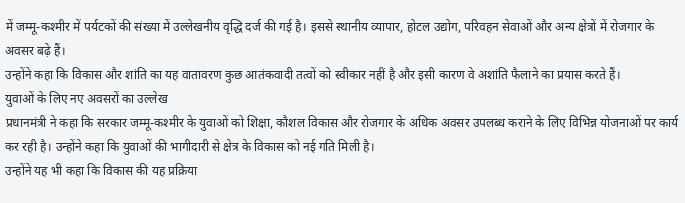में जम्मू-कश्मीर में पर्यटकों की संख्या में उल्लेखनीय वृद्धि दर्ज की गई है। इससे स्थानीय व्यापार, होटल उद्योग, परिवहन सेवाओं और अन्य क्षेत्रों में रोजगार के अवसर बढ़े हैं।
उन्होंने कहा कि विकास और शांति का यह वातावरण कुछ आतंकवादी तत्वों को स्वीकार नहीं है और इसी कारण वे अशांति फैलाने का प्रयास करते हैं।
युवाओं के लिए नए अवसरों का उल्लेख
प्रधानमंत्री ने कहा कि सरकार जम्मू-कश्मीर के युवाओं को शिक्षा, कौशल विकास और रोजगार के अधिक अवसर उपलब्ध कराने के लिए विभिन्न योजनाओं पर कार्य कर रही है। उन्होंने कहा कि युवाओं की भागीदारी से क्षेत्र के विकास को नई गति मिली है।
उन्होंने यह भी कहा कि विकास की यह प्रक्रिया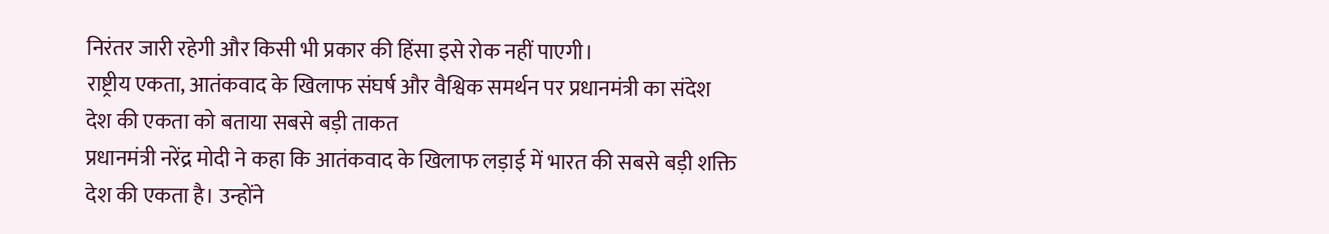निरंतर जारी रहेगी और किसी भी प्रकार की हिंसा इसे रोक नहीं पाएगी।
राष्ट्रीय एकता, आतंकवाद के खिलाफ संघर्ष और वैश्विक समर्थन पर प्रधानमंत्री का संदेश
देश की एकता को बताया सबसे बड़ी ताकत
प्रधानमंत्री नरेंद्र मोदी ने कहा कि आतंकवाद के खिलाफ लड़ाई में भारत की सबसे बड़ी शक्ति देश की एकता है। उन्होंने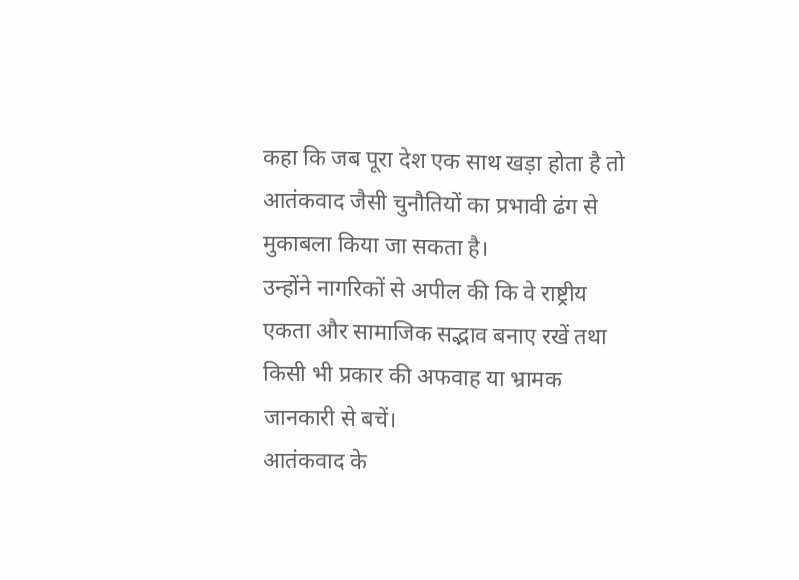कहा कि जब पूरा देश एक साथ खड़ा होता है तो आतंकवाद जैसी चुनौतियों का प्रभावी ढंग से मुकाबला किया जा सकता है।
उन्होंने नागरिकों से अपील की कि वे राष्ट्रीय एकता और सामाजिक सद्भाव बनाए रखें तथा किसी भी प्रकार की अफवाह या भ्रामक जानकारी से बचें।
आतंकवाद के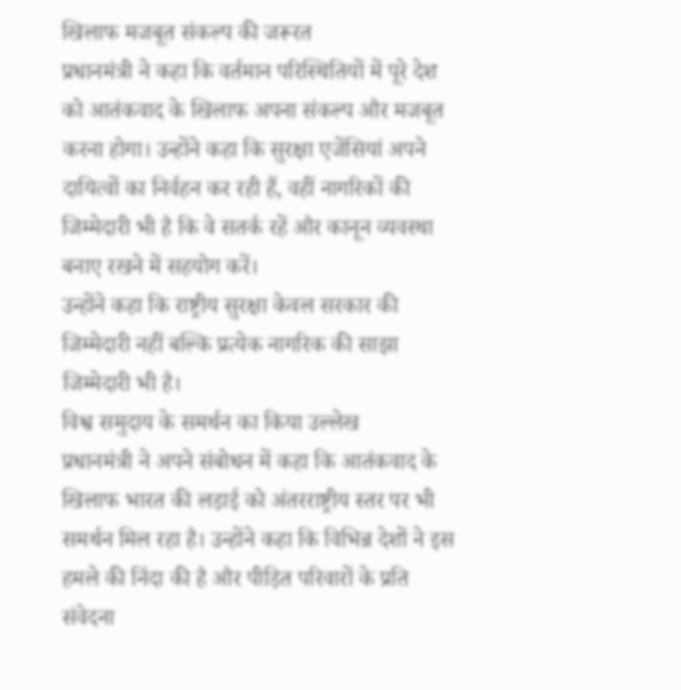खिलाफ मजबूत संकल्प की जरूरत
प्रधानमंत्री ने कहा कि वर्तमान परिस्थितियों में पूरे देश को आतंकवाद के खिलाफ अपना संकल्प और मजबूत करना होगा। उन्होंने कहा कि सुरक्षा एजेंसियां अपने दायित्वों का निर्वहन कर रही हैं, वहीं नागरिकों की जिम्मेदारी भी है कि वे सतर्क रहें और कानून व्यवस्था बनाए रखने में सहयोग करें।
उन्होंने कहा कि राष्ट्रीय सुरक्षा केवल सरकार की जिम्मेदारी नहीं बल्कि प्रत्येक नागरिक की साझा जिम्मेदारी भी है।
विश्व समुदाय के समर्थन का किया उल्लेख
प्रधानमंत्री ने अपने संबोधन में कहा कि आतंकवाद के खिलाफ भारत की लड़ाई को अंतरराष्ट्रीय स्तर पर भी समर्थन मिल रहा है। उन्होंने कहा कि विभिन्न देशों ने इस हमले की निंदा की है और पीड़ित परिवारों के प्रति संवेदना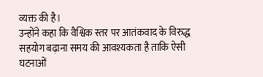व्यक्त की है।
उन्होंने कहा कि वैश्विक स्तर पर आतंकवाद के विरुद्ध सहयोग बढ़ाना समय की आवश्यकता है ताकि ऐसी घटनाओं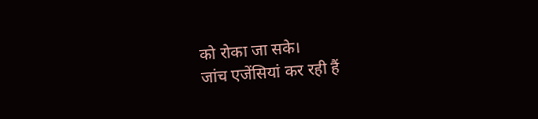को रोका जा सके।
जांच एजेंसियां कर रही हैं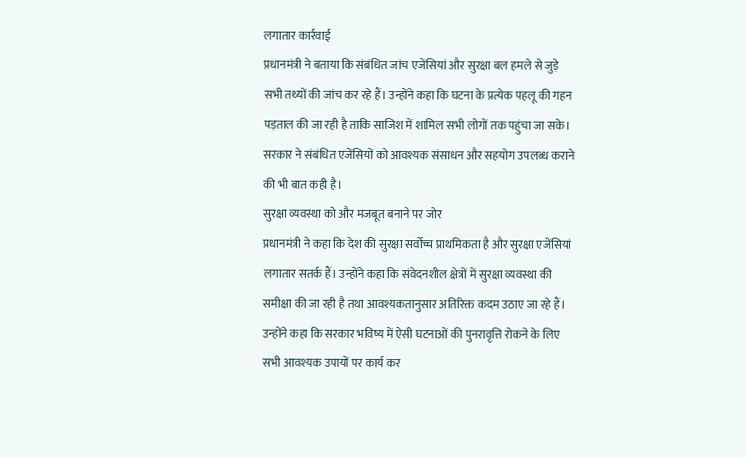लगातार कार्रवाई
प्रधानमंत्री ने बताया कि संबंधित जांच एजेंसियां और सुरक्षा बल हमले से जुड़े सभी तथ्यों की जांच कर रहे हैं। उन्होंने कहा कि घटना के प्रत्येक पहलू की गहन पड़ताल की जा रही है ताकि साजिश में शामिल सभी लोगों तक पहुंचा जा सके।
सरकार ने संबंधित एजेंसियों को आवश्यक संसाधन और सहयोग उपलब्ध कराने की भी बात कही है।
सुरक्षा व्यवस्था को और मजबूत बनाने पर जोर
प्रधानमंत्री ने कहा कि देश की सुरक्षा सर्वोच्च प्राथमिकता है और सुरक्षा एजेंसियां लगातार सतर्क हैं। उन्होंने कहा कि संवेदनशील क्षेत्रों में सुरक्षा व्यवस्था की समीक्षा की जा रही है तथा आवश्यकतानुसार अतिरिक्त कदम उठाए जा रहे हैं।
उन्होंने कहा कि सरकार भविष्य में ऐसी घटनाओं की पुनरावृत्ति रोकने के लिए सभी आवश्यक उपायों पर कार्य कर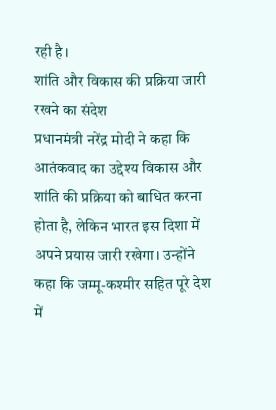रही है।
शांति और विकास की प्रक्रिया जारी रखने का संदेश
प्रधानमंत्री नरेंद्र मोदी ने कहा कि आतंकवाद का उद्देश्य विकास और शांति की प्रक्रिया को बाधित करना होता है, लेकिन भारत इस दिशा में अपने प्रयास जारी रखेगा। उन्होंने कहा कि जम्मू-कश्मीर सहित पूरे देश में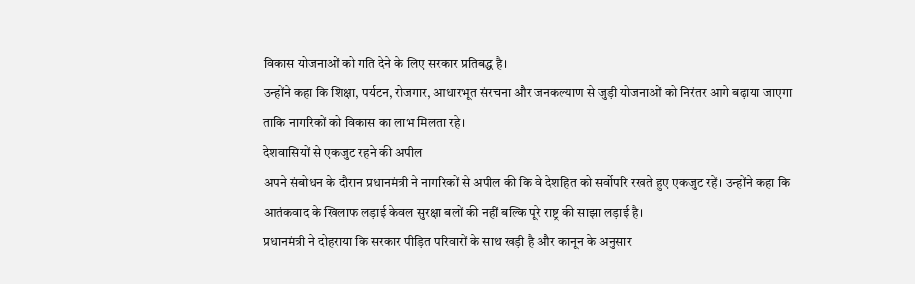विकास योजनाओं को गति देने के लिए सरकार प्रतिबद्ध है।
उन्होंने कहा कि शिक्षा, पर्यटन, रोजगार, आधारभूत संरचना और जनकल्याण से जुड़ी योजनाओं को निरंतर आगे बढ़ाया जाएगा ताकि नागरिकों को विकास का लाभ मिलता रहे।
देशवासियों से एकजुट रहने की अपील
अपने संबोधन के दौरान प्रधानमंत्री ने नागरिकों से अपील की कि वे देशहित को सर्वोपरि रखते हुए एकजुट रहें। उन्होंने कहा कि आतंकवाद के खिलाफ लड़ाई केवल सुरक्षा बलों की नहीं बल्कि पूरे राष्ट्र की साझा लड़ाई है।
प्रधानमंत्री ने दोहराया कि सरकार पीड़ित परिवारों के साथ खड़ी है और कानून के अनुसार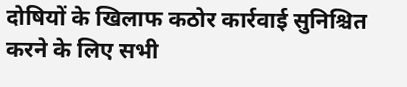दोषियों के खिलाफ कठोर कार्रवाई सुनिश्चित करने के लिए सभी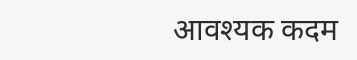आवश्यक कदम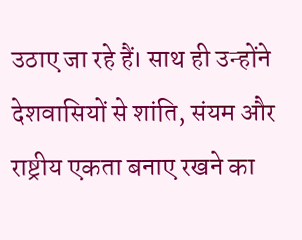उठाए जा रहे हैं। साथ ही उन्होंने देशवासियों से शांति, संयम और राष्ट्रीय एकता बनाए रखने का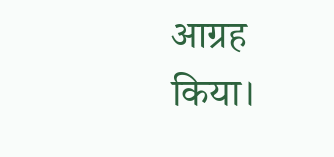आग्रह किया।